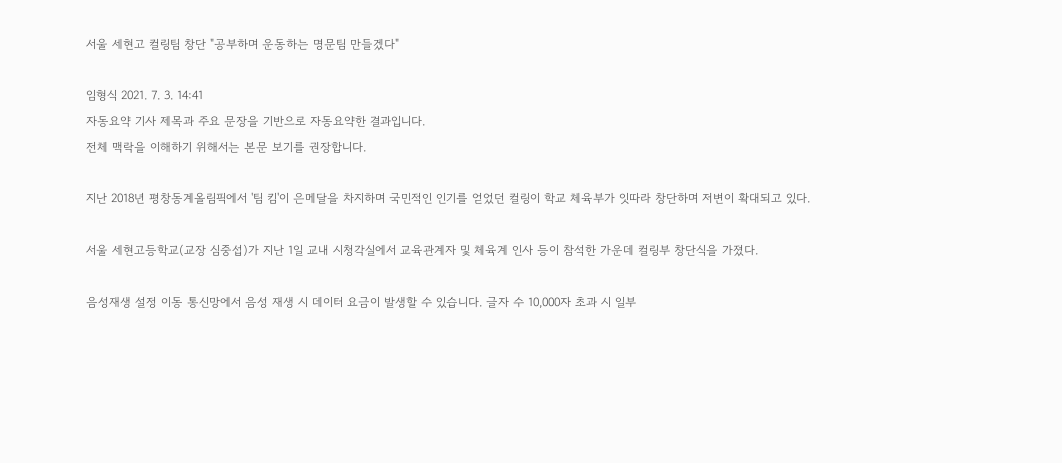서울 세현고 컬링팀 창단 "공부하며 운동하는 명문팀 만들겠다"

임형식 2021. 7. 3. 14:41
자동요약 기사 제목과 주요 문장을 기반으로 자동요약한 결과입니다.
전체 맥락을 이해하기 위해서는 본문 보기를 권장합니다.

지난 2018년 평창동계올림픽에서 '팀 킴'이 은메달을 차지하며 국민적인 인기를 얻었던 컬링이 학교 체육부가 잇따라 창단하며 저변이 확대되고 있다.

서울 세현고등학교(교장 심중섭)가 지난 1일 교내 시청각실에서 교육관계자 및 체육계 인사 등이 참석한 가운데 컬링부 창단식을 가졌다.

음성재생 설정 이동 통신망에서 음성 재생 시 데이터 요금이 발생할 수 있습니다. 글자 수 10,000자 초과 시 일부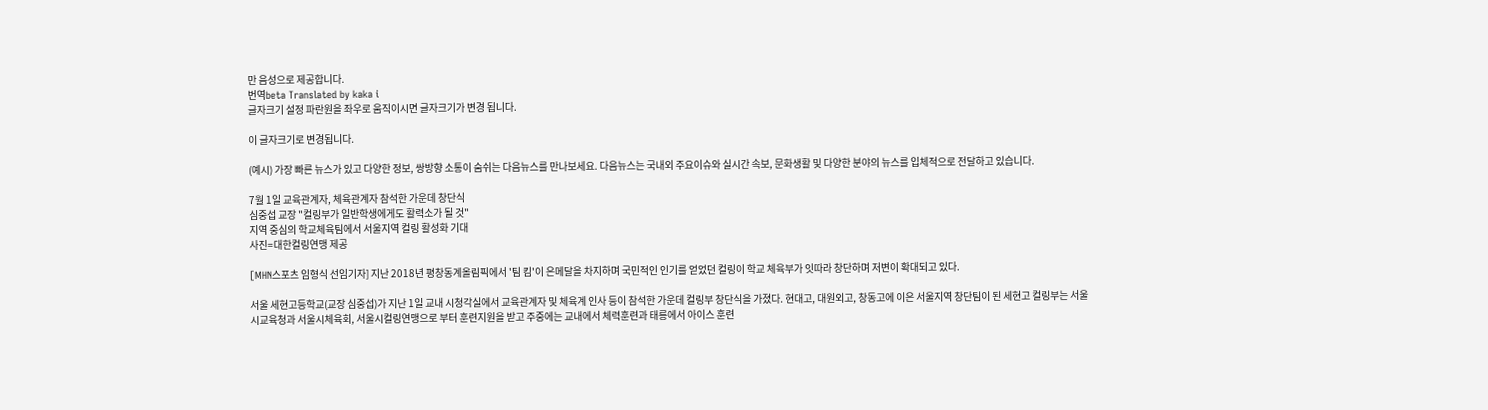만 음성으로 제공합니다.
번역beta Translated by kaka i
글자크기 설정 파란원을 좌우로 움직이시면 글자크기가 변경 됩니다.

이 글자크기로 변경됩니다.

(예시) 가장 빠른 뉴스가 있고 다양한 정보, 쌍방향 소통이 숨쉬는 다음뉴스를 만나보세요. 다음뉴스는 국내외 주요이슈와 실시간 속보, 문화생활 및 다양한 분야의 뉴스를 입체적으로 전달하고 있습니다.

7월 1일 교육관계자, 체육관계자 참석한 가운데 창단식
심중섭 교장 "컬링부가 일반학생에게도 활력소가 될 것"
지역 중심의 학교체육팀에서 서울지역 컬링 활성화 기대
사진=대한컬링연맹 제공

[MHN스포츠 임형식 선임기자] 지난 2018년 평창동계올림픽에서 '팀 킴'이 은메달을 차지하며 국민적인 인기를 얻었던 컬링이 학교 체육부가 잇따라 창단하며 저변이 확대되고 있다.

서울 세현고등학교(교장 심중섭)가 지난 1일 교내 시청각실에서 교육관계자 및 체육계 인사 등이 참석한 가운데 컬링부 창단식을 가졌다. 현대고, 대원외고, 창동고에 이은 서울지역 창단팀이 된 세현고 컬링부는 서울시교육청과 서울시체육회, 서울시컬링연맹으로 부터 훈련지원을 받고 주중에는 교내에서 체력훈련과 태릉에서 아이스 훈련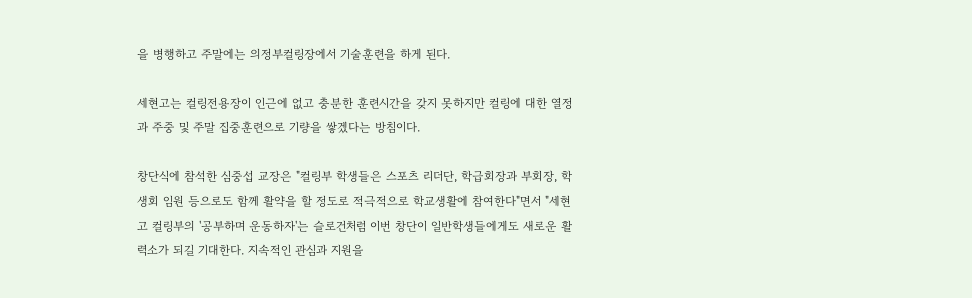을 병행하고 주말에는 의정부컬링장에서 기술훈련을 하게 된다.

세현고는 컬링전용장이 인근에 없고 충분한 훈련시간을 갖지 못하지만 컬링에 대한 열정과 주중 및 주말 집중훈련으로 기량을 쌓겠다는 방침이다.

창단식에 참석한 심중섭 교장은 "컬링부 학생들은 스포츠 리더단, 학급회장과 부회장, 학생회 임원 등으로도 함께 활약을 할 정도로 적극적으로 학교생활에 참여한다"면서 "세현고 컬링부의 '공부하며 운동하자'는 슬로건처럼 이번 창단이 일반학생들에게도 새로운 활력소가 되길 기대한다. 지속적인 관심과 지원을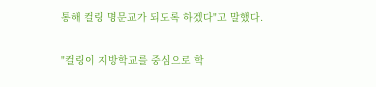통해 컬링 명문교가 되도록 하겠다"고 말했다.

"컬링이 지방학교를 중심으로 학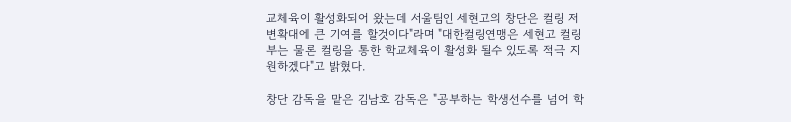교체육이 활성화되어 왔는데 서울팀인 세현고의 창단은 컬링 저변확대에 큰 기여를 할것이다"라며 "대한컬링연맹은 세현고 컬링부는 물론 컬링을 통한 학교체육이 활성화 될수 있도록 적극 지원하겠다"고 밝혔다.

창단 감독을 맡은 김남호 감독은 "공부하는 학생선수를 넘어 학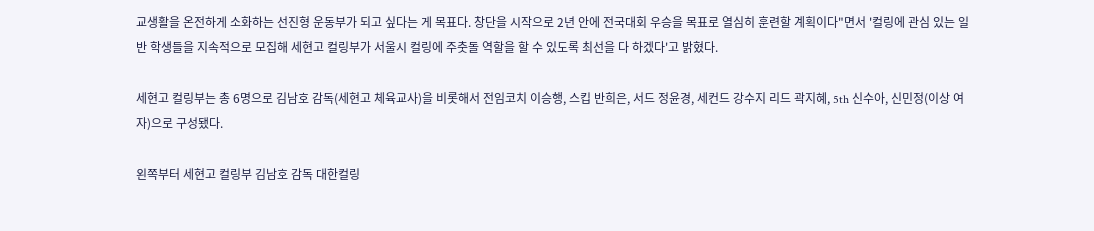교생활을 온전하게 소화하는 선진형 운동부가 되고 싶다는 게 목표다. 창단을 시작으로 2년 안에 전국대회 우승을 목표로 열심히 훈련할 계획이다"면서 '컬링에 관심 있는 일반 학생들을 지속적으로 모집해 세현고 컬링부가 서울시 컬링에 주춧돌 역할을 할 수 있도록 최선을 다 하겠다'고 밝혔다.

세현고 컬링부는 총 6명으로 김남호 감독(세현고 체육교사)을 비롯해서 전임코치 이승행, 스킵 반희은, 서드 정윤경, 세컨드 강수지 리드 곽지혜, 5th 신수아, 신민정(이상 여자)으로 구성됐다.

왼쪽부터 세현고 컬링부 김남호 감독 대한컬링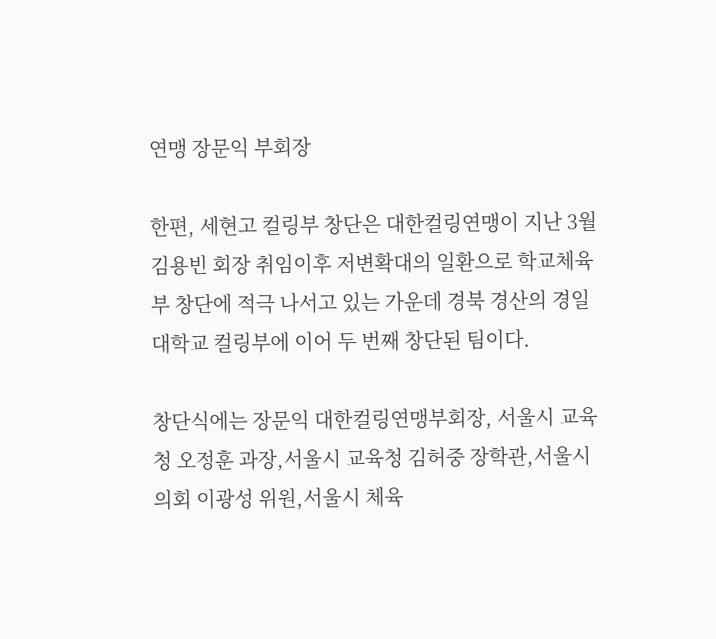연맹 장문익 부회장

한편, 세현고 컬링부 창단은 대한컬링연맹이 지난 3월 김용빈 회장 취임이후 저변확대의 일환으로 학교체육부 창단에 적극 나서고 있는 가운데 경북 경산의 경일대학교 컬링부에 이어 두 번째 창단된 팀이다.

창단식에는 장문익 대한컬링연맹부회장, 서울시 교육청 오정훈 과장,서울시 교육청 김허중 장학관,서울시 의회 이광성 위원,서울시 체육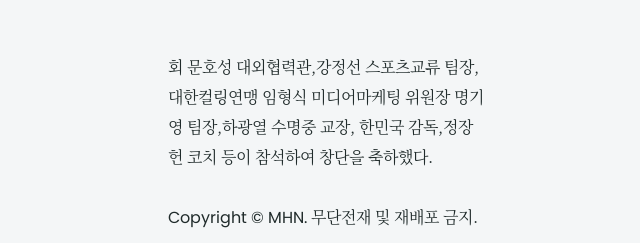회 문호성 대외협력관,강정선 스포츠교류 팀장,대한컬링연맹 임형식 미디어마케팅 위원장 명기영 팀장,하광열 수명중 교장, 한민국 감독,정장헌 코치 등이 참석하여 창단을 축하했다.

Copyright © MHN. 무단전재 및 재배포 금지.